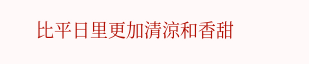比平日里更加清涼和香甜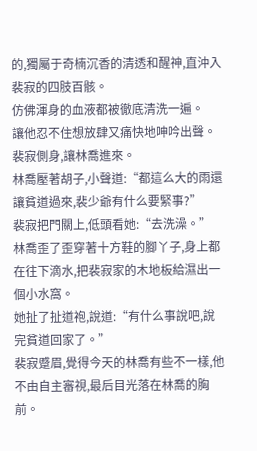的,獨屬于奇楠沉香的清透和醒神,直沖入裴寂的四肢百骸。
仿佛渾身的血液都被徹底清洗一遍。
讓他忍不住想放肆又痛快地呻吟出聲。
裴寂側身,讓林喬進來。
林喬壓著胡子,小聲道:“都這么大的雨還讓貧道過來,裴少爺有什么要緊事?”
裴寂把門關上,低頭看她:“去洗澡。”
林喬歪了歪穿著十方鞋的腳丫子,身上都在往下滴水,把裴寂家的木地板給濕出一個小水窩。
她扯了扯道袍,說道:“有什么事說吧,說完貧道回家了。”
裴寂蹙眉,覺得今天的林喬有些不一樣,他不由自主審視,最后目光落在林喬的胸前。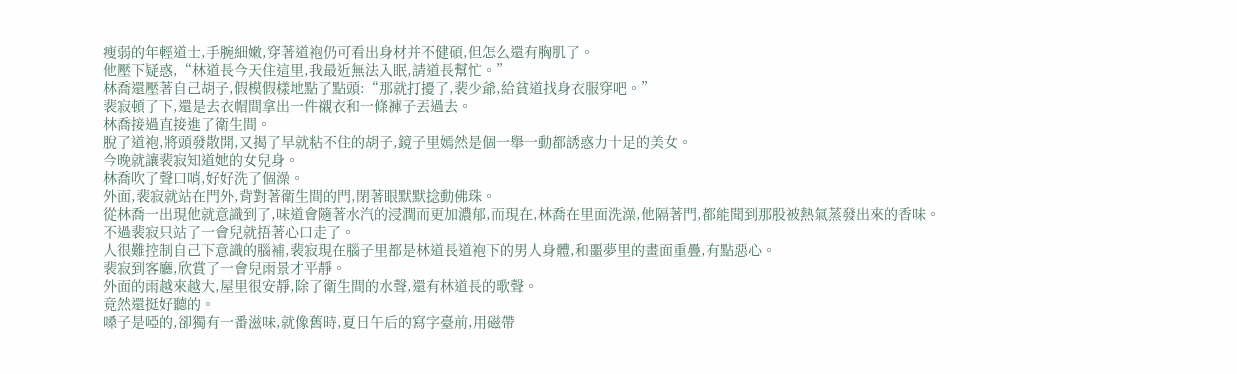瘦弱的年輕道士,手腕細嫩,穿著道袍仍可看出身材并不健碩,但怎么還有胸肌了。
他壓下疑惑,“林道長今天住這里,我最近無法入眠,請道長幫忙。”
林喬還壓著自己胡子,假模假樣地點了點頭:“那就打擾了,裴少爺,給貧道找身衣服穿吧。”
裴寂頓了下,還是去衣帽間拿出一件襯衣和一條褲子丟過去。
林喬接過直接進了衛生間。
脫了道袍,將頭發散開,又揭了早就粘不住的胡子,鏡子里嫣然是個一舉一動都誘惑力十足的美女。
今晚就讓裴寂知道她的女兒身。
林喬吹了聲口哨,好好洗了個澡。
外面,裴寂就站在門外,背對著衛生間的門,閉著眼默默捻動佛珠。
從林喬一出現他就意識到了,味道會隨著水汽的浸潤而更加濃郁,而現在,林喬在里面洗澡,他隔著門,都能聞到那股被熱氣蒸發出來的香味。
不過裴寂只站了一會兒就捂著心口走了。
人很難控制自己下意識的腦補,裴寂現在腦子里都是林道長道袍下的男人身體,和噩夢里的畫面重疊,有點惡心。
裴寂到客廳,欣賞了一會兒雨景才平靜。
外面的雨越來越大,屋里很安靜,除了衛生間的水聲,還有林道長的歌聲。
竟然還挺好聽的。
嗓子是啞的,卻獨有一番滋味,就像舊時,夏日午后的寫字臺前,用磁帶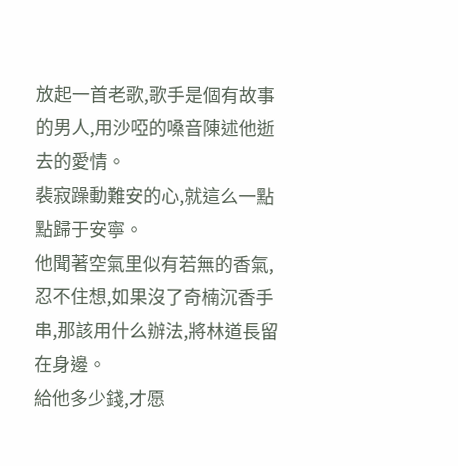放起一首老歌,歌手是個有故事的男人,用沙啞的嗓音陳述他逝去的愛情。
裴寂躁動難安的心,就這么一點點歸于安寧。
他聞著空氣里似有若無的香氣,忍不住想,如果沒了奇楠沉香手串,那該用什么辦法,將林道長留在身邊。
給他多少錢,才愿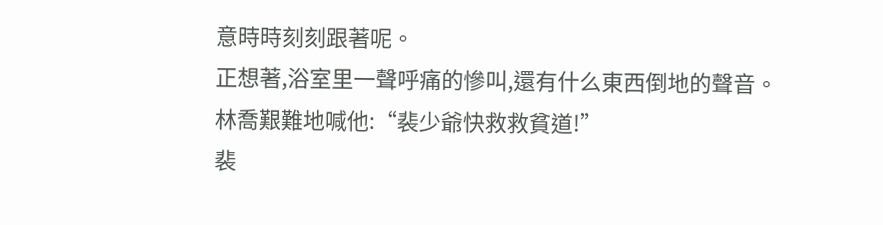意時時刻刻跟著呢。
正想著,浴室里一聲呼痛的慘叫,還有什么東西倒地的聲音。
林喬艱難地喊他:“裴少爺快救救貧道!”
裴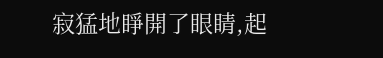寂猛地睜開了眼睛,起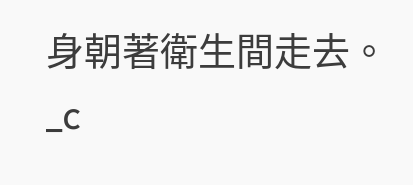身朝著衛生間走去。_c